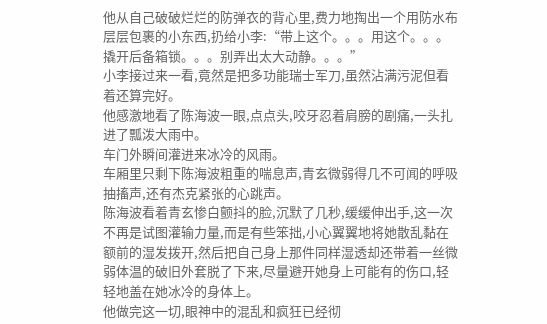他从自己破破烂烂的防弹衣的背心里,费力地掏出一个用防水布层层包裹的小东西,扔给小李:“带上这个。。。用这个。。。撬开后备箱锁。。。别弄出太大动静。。。”
小李接过来一看,竟然是把多功能瑞士军刀,虽然沾满污泥但看着还算完好。
他感激地看了陈海波一眼,点点头,咬牙忍着肩膀的剧痛,一头扎进了瓢泼大雨中。
车门外瞬间灌进来冰冷的风雨。
车厢里只剩下陈海波粗重的喘息声,青玄微弱得几不可闻的呼吸抽搐声,还有杰克紧张的心跳声。
陈海波看着青玄惨白颤抖的脸,沉默了几秒,缓缓伸出手,这一次不再是试图灌输力量,而是有些笨拙,小心翼翼地将她散乱黏在额前的湿发拨开,然后把自己身上那件同样湿透却还带着一丝微弱体温的破旧外套脱了下来,尽量避开她身上可能有的伤口,轻轻地盖在她冰冷的身体上。
他做完这一切,眼神中的混乱和疯狂已经彻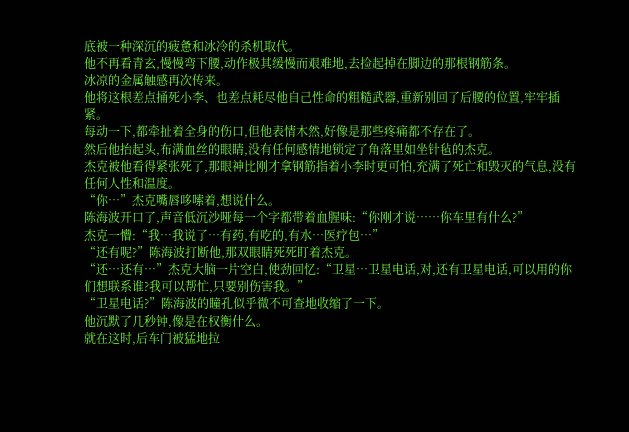底被一种深沉的疲惫和冰冷的杀机取代。
他不再看青玄,慢慢弯下腰,动作极其缓慢而艰难地,去捡起掉在脚边的那根钢筋条。
冰凉的金属触感再次传来。
他将这根差点捅死小李、也差点耗尽他自己性命的粗糙武器,重新别回了后腰的位置,牢牢插紧。
每动一下,都牵扯着全身的伤口,但他表情木然,好像是那些疼痛都不存在了。
然后他抬起头,布满血丝的眼睛,没有任何感情地锁定了角落里如坐针毡的杰克。
杰克被他看得紧张死了,那眼神比刚才拿钢筋指着小李时更可怕,充满了死亡和毁灭的气息,没有任何人性和温度。
“你…”杰克嘴唇哆嗦着,想说什么。
陈海波开口了,声音低沉沙哑每一个字都带着血腥味:“你刚才说……你车里有什么?”
杰克一懵:“我…我说了…有药,有吃的,有水…医疗包…”
“还有呢?”陈海波打断他,那双眼睛死死盯着杰克。
“还…还有…”杰克大脑一片空白,使劲回忆:“卫星…卫星电话,对,还有卫星电话,可以用的你们想联系谁?我可以帮忙,只要别伤害我。”
“卫星电话?”陈海波的瞳孔似乎微不可查地收缩了一下。
他沉默了几秒钟,像是在权衡什么。
就在这时,后车门被猛地拉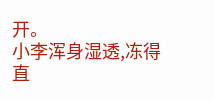开。
小李浑身湿透,冻得直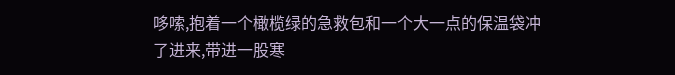哆嗦,抱着一个橄榄绿的急救包和一个大一点的保温袋冲了进来,带进一股寒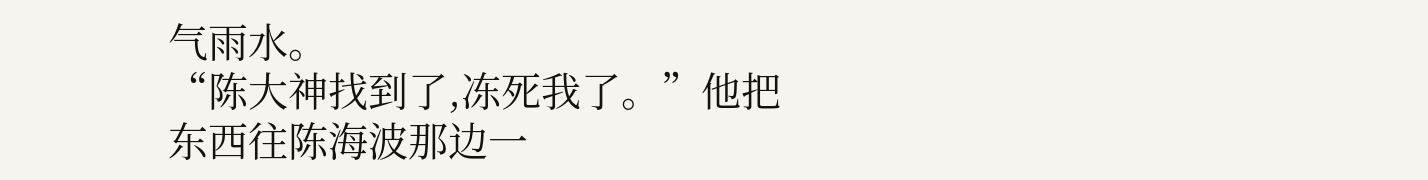气雨水。
“陈大神找到了,冻死我了。”他把东西往陈海波那边一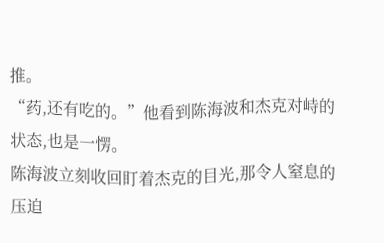推。
“药,还有吃的。”他看到陈海波和杰克对峙的状态,也是一愣。
陈海波立刻收回盯着杰克的目光,那令人窒息的压迫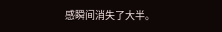感瞬间消失了大半。